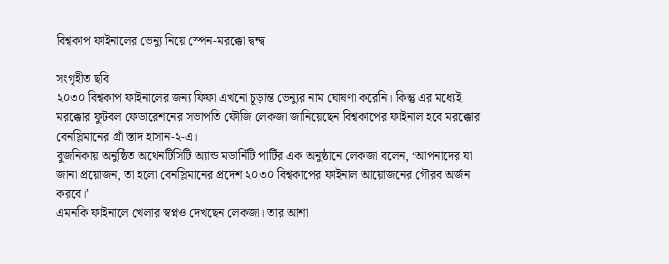বিশ্বকাপ ফাইনালের ভেন্যু নিয়ে স্পেন-মরক্কো দ্বন্দ্ব

সংগৃহীত ছবি
২০৩০ বিশ্বকাপ ফাইনালের জন্য ফিফা এখনো চূড়ান্ত ভেন্যুর নাম ঘোষণা করেনি। কিন্তু এর মধ্যেই মরক্কোর ফুটবল ফেডারেশনের সভাপতি ফৌজি লেকজা জানিয়েছেন বিশ্বকাপের ফাইনাল হবে মরক্কোর বেনস্লিমানের গ্রাঁ স্তাদ হাসান-২-এ।
বুজনিকায় অনুষ্ঠিত অথেনটিসিটি অ্যান্ড মডার্নিটি পার্টির এক অনুষ্ঠানে লেকজা বলেন, ‘আপনাদের যা জানা প্রয়োজন, তা হলো বেনস্লিমানের প্রদেশ ২০৩০ বিশ্বকাপের ফাইনাল আয়োজনের গৌরব অর্জন করবে।’
এমনকি ফাইনালে খেলার স্বপ্নও দেখছেন লেকজা। তার আশা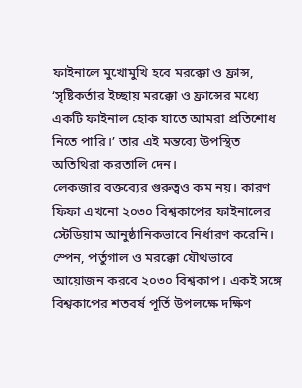ফাইনালে মুখোমুখি হবে মরক্কো ও ফ্রান্স, ‘সৃষ্টিকর্তার ইচ্ছায় মরক্কো ও ফ্রান্সের মধ্যে একটি ফাইনাল হোক যাতে আমরা প্রতিশোধ নিতে পারি।’ তার এই মন্তব্যে উপস্থিত অতিথিরা করতালি দেন।
লেকজার বক্তব্যের গুরুত্বও কম নয়। কারণ ফিফা এখনো ২০৩০ বিশ্বকাপের ফাইনালের স্টেডিয়াম আনুষ্ঠানিকভাবে নির্ধারণ করেনি। স্পেন, পর্তুগাল ও মরক্কো যৌথভাবে আয়োজন করবে ২০৩০ বিশ্বকাপ। একই সঙ্গে বিশ্বকাপের শতবর্ষ পূর্তি উপলক্ষে দক্ষিণ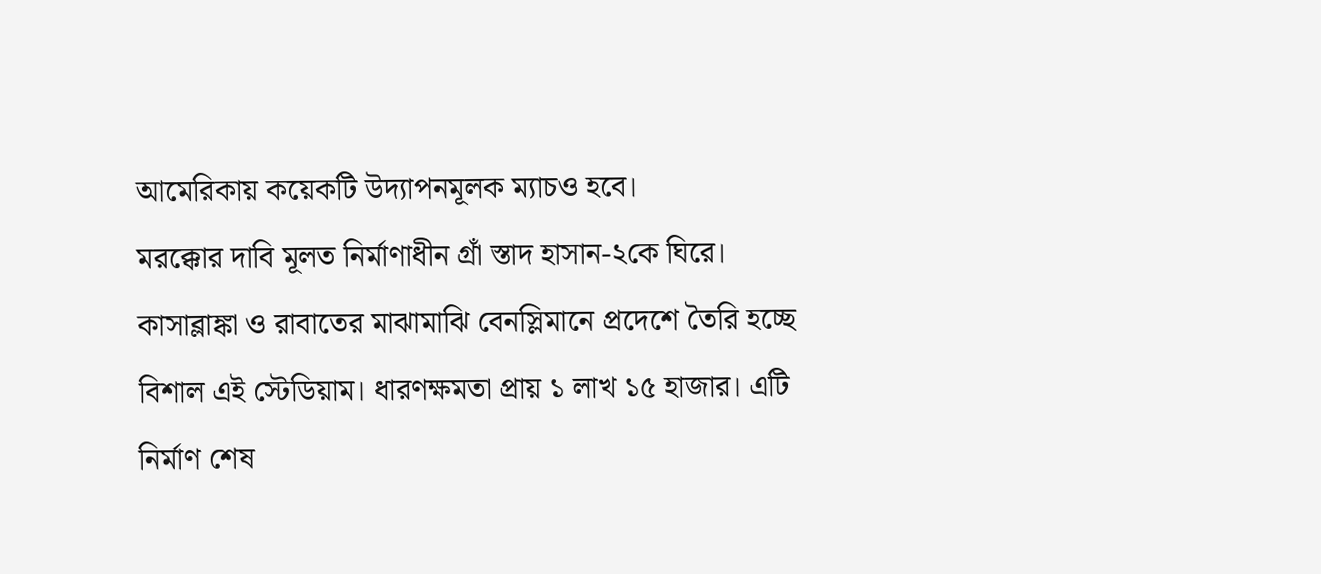আমেরিকায় কয়েকটি উদ্যাপনমূলক ম্যাচও হবে।
মরক্কোর দাবি মূলত নির্মাণাধীন গ্রাঁ স্তাদ হাসান-২কে ঘিরে। কাসাব্লাঙ্কা ও রাবাতের মাঝামাঝি বেনস্লিমানে প্রদেশে তৈরি হচ্ছে বিশাল এই স্টেডিয়াম। ধারণক্ষমতা প্রায় ১ লাখ ১৫ হাজার। এটি নির্মাণ শেষ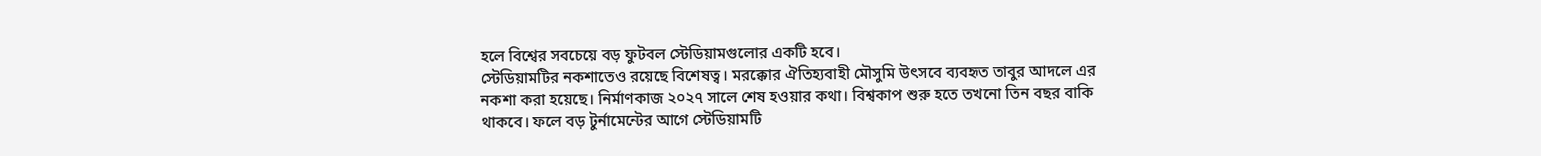হলে বিশ্বের সবচেয়ে বড় ফুটবল স্টেডিয়ামগুলোর একটি হবে।
স্টেডিয়ামটির নকশাতেও রয়েছে বিশেষত্ব। মরক্কোর ঐতিহ্যবাহী মৌসুমি উৎসবে ব্যবহৃত তাবুর আদলে এর নকশা করা হয়েছে। নির্মাণকাজ ২০২৭ সালে শেষ হওয়ার কথা। বিশ্বকাপ শুরু হতে তখনো তিন বছর বাকি থাকবে। ফলে বড় টুর্নামেন্টের আগে স্টেডিয়ামটি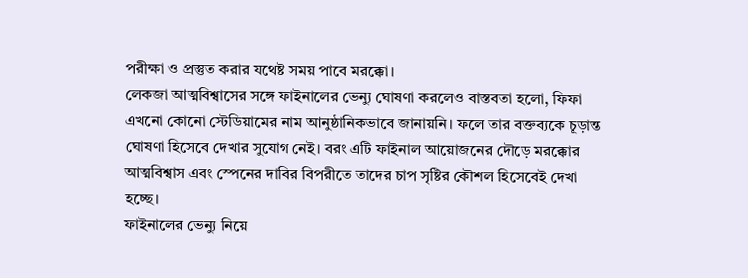পরীক্ষা ও প্রস্তুত করার যথেষ্ট সময় পাবে মরক্কো।
লেকজা আত্মবিশ্বাসের সঙ্গে ফাইনালের ভেন্যু ঘোষণা করলেও বাস্তবতা হলো, ফিফা এখনো কোনো স্টেডিয়ামের নাম আনুষ্ঠানিকভাবে জানায়নি। ফলে তার বক্তব্যকে চূড়ান্ত ঘোষণা হিসেবে দেখার সুযোগ নেই। বরং এটি ফাইনাল আয়োজনের দৌড়ে মরক্কোর আত্মবিশ্বাস এবং স্পেনের দাবির বিপরীতে তাদের চাপ সৃষ্টির কৌশল হিসেবেই দেখা হচ্ছে।
ফাইনালের ভেন্যু নিয়ে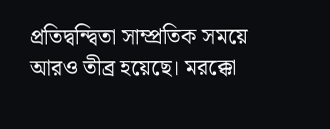প্রতিদ্বন্দ্বিতা সাম্প্রতিক সময়ে আরও তীব্র হয়েছে। মরক্কো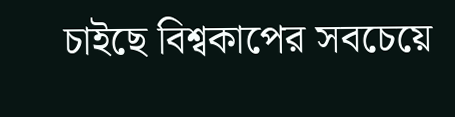চাইছে বিশ্বকাপের সবচেয়ে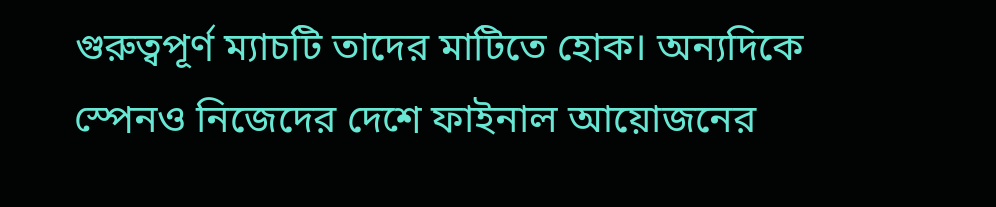গুরুত্বপূর্ণ ম্যাচটি তাদের মাটিতে হোক। অন্যদিকে স্পেনও নিজেদের দেশে ফাইনাল আয়োজনের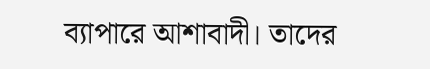ব্যাপারে আশাবাদী। তাদের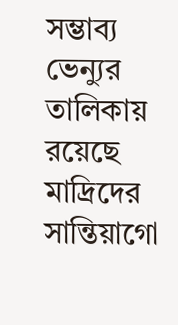সম্ভাব্য ভেন্যুর তালিকায় রয়েছে মাদ্রিদের সান্তিয়াগো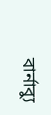বার্নাব্যু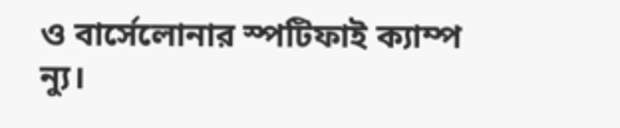ও বার্সেলোনার স্পটিফাই ক্যাম্প ন্যু।